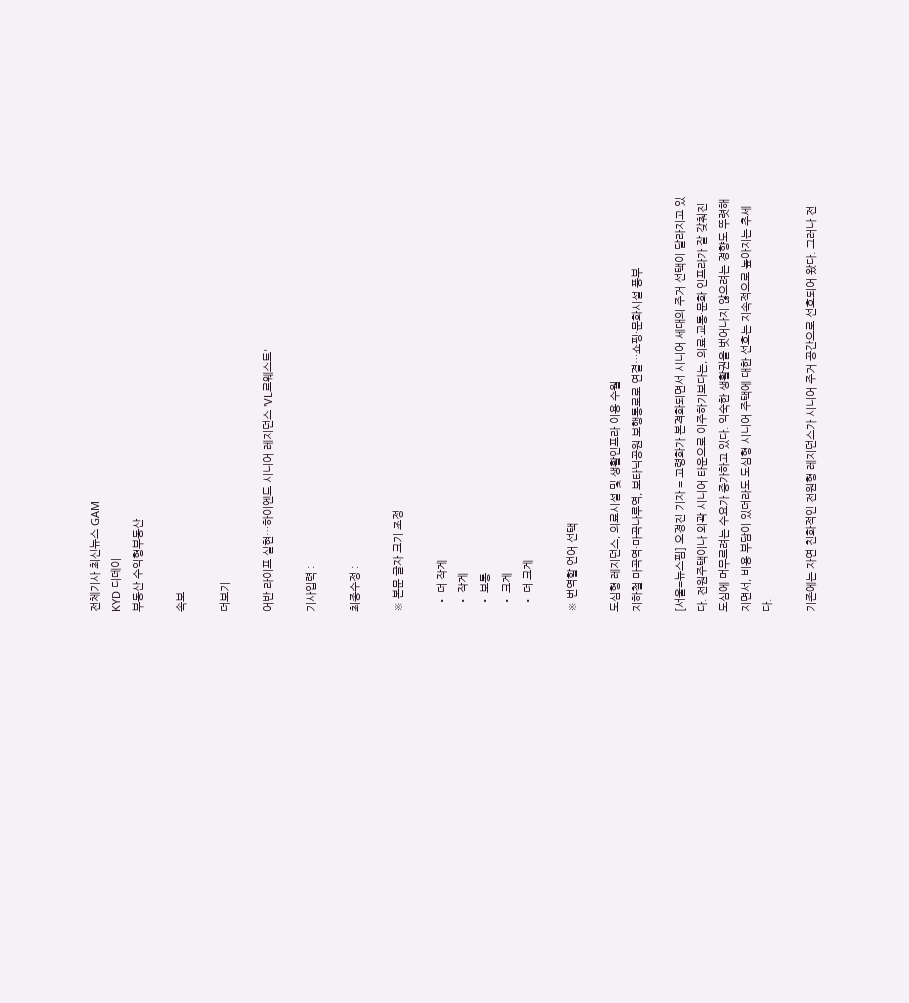전체기사 최신뉴스 GAM
KYD 디데이
부동산 수익형부동산

속보

더보기

어반 라이프 실현…하이엔드 시니어 레지던스 'VL르웨스트'

기사입력 :

최종수정 :

※ 본문 글자 크기 조정

  • 더 작게
  • 작게
  • 보통
  • 크게
  • 더 크게

※ 번역할 언어 선택

도심형 레지던스, 의료시설 및 생활인프라 이용 수월
지하철 마곡역·마곡나루역, 보타닉공원 보행통로로 연결…쇼핑·문화시설 풍부

[서울=뉴스핌] 오경진 기자 = 고령화가 본격화되면서 시니어 세대의 주거 선택이 달라지고 있다. 전원주택이나 외곽 시니어 타운으로 이주하기보다는, 의료·교통·문화 인프라가 잘 갖춰진 도심에 머무르려는 수요가 증가하고 있다. 익숙한 생활권을 벗어나지 않으려는 경향도 뚜렷해지면서, 비용 부담이 있더라도 도심형 시니어 주택에 대한 선호는 지속적으로 높아지는 추세다.

기존에는 자연 친화적인 전원형 레지던스가 시니어 주거 공간으로 선호되어 왔다. 그러나 전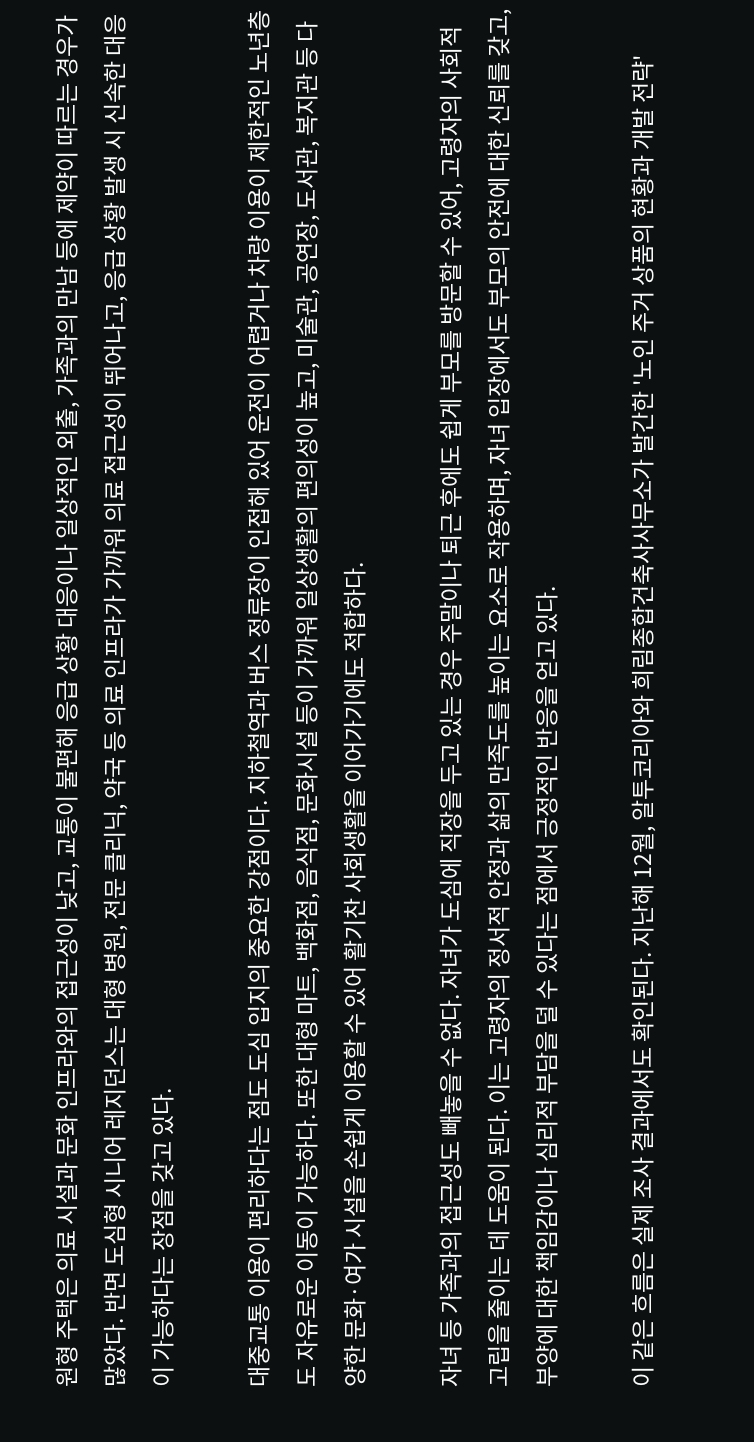원형 주택은 의료 시설과 문화 인프라와의 접근성이 낮고, 교통이 불편해 응급 상황 대응이나 일상적인 외출, 가족과의 만남 등에 제약이 따르는 경우가 많았다. 반면 도심형 시니어 레지던스는 대형 병원, 전문 클리닉, 약국 등 의료 인프라가 가까워 의료 접근성이 뛰어나고, 응급 상황 발생 시 신속한 대응이 가능하다는 장점을 갖고 있다.

대중교통 이용이 편리하다는 점도 도심 입지의 중요한 강점이다. 지하철역과 버스 정류장이 인접해 있어 운전이 어렵거나 차량 이용이 제한적인 노년층도 자유로운 이동이 가능하다. 또한 대형 마트, 백화점, 음식점, 문화시설 등이 가까워 일상생활의 편의성이 높고, 미술관, 공연장, 도서관, 복지관 등 다양한 문화·여가 시설을 손쉽게 이용할 수 있어 활기찬 사회생활을 이어가기에도 적합하다.

자녀 등 가족과의 접근성도 빼놓을 수 없다. 자녀가 도심에 직장을 두고 있는 경우 주말이나 퇴근 후에도 쉽게 부모를 방문할 수 있어, 고령자의 사회적 고립을 줄이는 데 도움이 된다. 이는 고령자의 정서적 안정과 삶의 만족도를 높이는 요소로 작용하며, 자녀 입장에서도 부모의 안전에 대한 신뢰를 갖고, 부양에 대한 책임감이나 심리적 부담을 덜 수 있다는 점에서 긍정적인 반응을 얻고 있다.

이 같은 흐름은 실제 조사 결과에서도 확인된다. 지난해 12월, 알투코리아와 희림종합건축사사무소가 발간한 '노인 주거 상품의 현황과 개발 전략'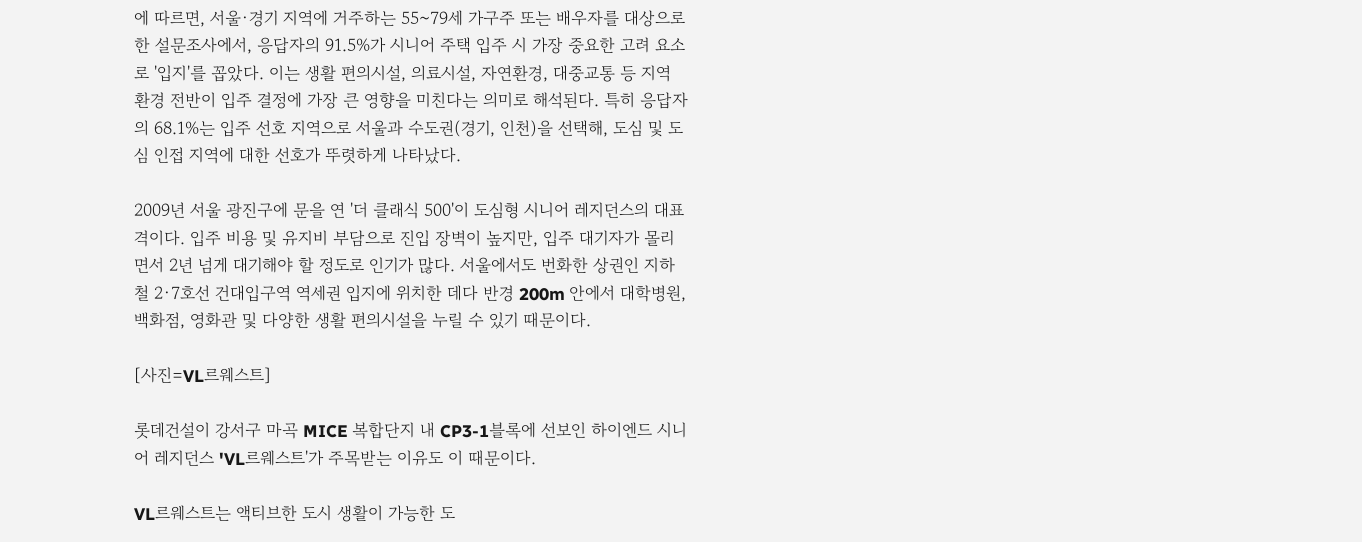에 따르면, 서울·경기 지역에 거주하는 55~79세 가구주 또는 배우자를 대상으로 한 설문조사에서, 응답자의 91.5%가 시니어 주택 입주 시 가장 중요한 고려 요소로 '입지'를 꼽았다. 이는 생활 편의시설, 의료시설, 자연환경, 대중교통 등 지역 환경 전반이 입주 결정에 가장 큰 영향을 미친다는 의미로 해석된다. 특히 응답자의 68.1%는 입주 선호 지역으로 서울과 수도권(경기, 인천)을 선택해, 도심 및 도심 인접 지역에 대한 선호가 뚜렷하게 나타났다.

2009년 서울 광진구에 문을 연 '더 클래식 500'이 도심형 시니어 레지던스의 대표격이다. 입주 비용 및 유지비 부담으로 진입 장벽이 높지만, 입주 대기자가 몰리면서 2년 넘게 대기해야 할 정도로 인기가 많다. 서울에서도 번화한 상권인 지하철 2·7호선 건대입구역 역세권 입지에 위치한 데다 반경 200m 안에서 대학병원, 백화점, 영화관 및 다양한 생활 편의시설을 누릴 수 있기 때문이다.

[사진=VL르웨스트]

롯데건설이 강서구 마곡 MICE 복합단지 내 CP3-1블록에 선보인 하이엔드 시니어 레지던스 'VL르웨스트'가 주목받는 이유도 이 때문이다.

VL르웨스트는 액티브한 도시 생활이 가능한 도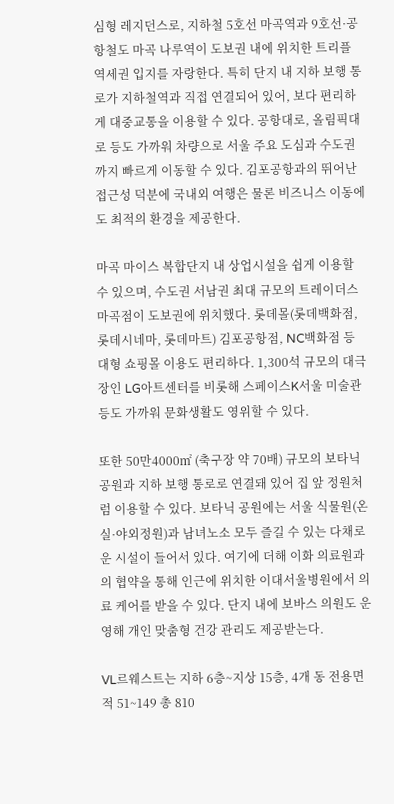심형 레지던스로, 지하철 5호선 마곡역과 9호선·공항철도 마곡 나루역이 도보권 내에 위치한 트리플 역세권 입지를 자랑한다. 특히 단지 내 지하 보행 통로가 지하철역과 직접 연결되어 있어, 보다 편리하게 대중교통을 이용할 수 있다. 공항대로, 올림픽대로 등도 가까워 차량으로 서울 주요 도심과 수도권까지 빠르게 이동할 수 있다. 김포공항과의 뛰어난 접근성 덕분에 국내외 여행은 물론 비즈니스 이동에도 최적의 환경을 제공한다.

마곡 마이스 복합단지 내 상업시설을 쉽게 이용할 수 있으며, 수도권 서남권 최대 규모의 트레이더스 마곡점이 도보권에 위치했다. 롯데몰(롯데백화점, 롯데시네마, 롯데마트) 김포공항점, NC백화점 등 대형 쇼핑몰 이용도 편리하다. 1,300석 규모의 대극장인 LG아트센터를 비롯해 스페이스K서울 미술관 등도 가까워 문화생활도 영위할 수 있다.

또한 50만4000㎡ (축구장 약 70배) 규모의 보타닉 공원과 지하 보행 통로로 연결돼 있어 집 앞 정원처럼 이용할 수 있다. 보타닉 공원에는 서울 식물원(온실·야외정원)과 남녀노소 모두 즐길 수 있는 다채로운 시설이 들어서 있다. 여기에 더해 이화 의료원과의 협약을 통해 인근에 위치한 이대서울병원에서 의료 케어를 받을 수 있다. 단지 내에 보바스 의원도 운영해 개인 맞춤형 건강 관리도 제공받는다.

VL르웨스트는 지하 6층~지상 15층, 4개 동 전용면적 51~149 총 810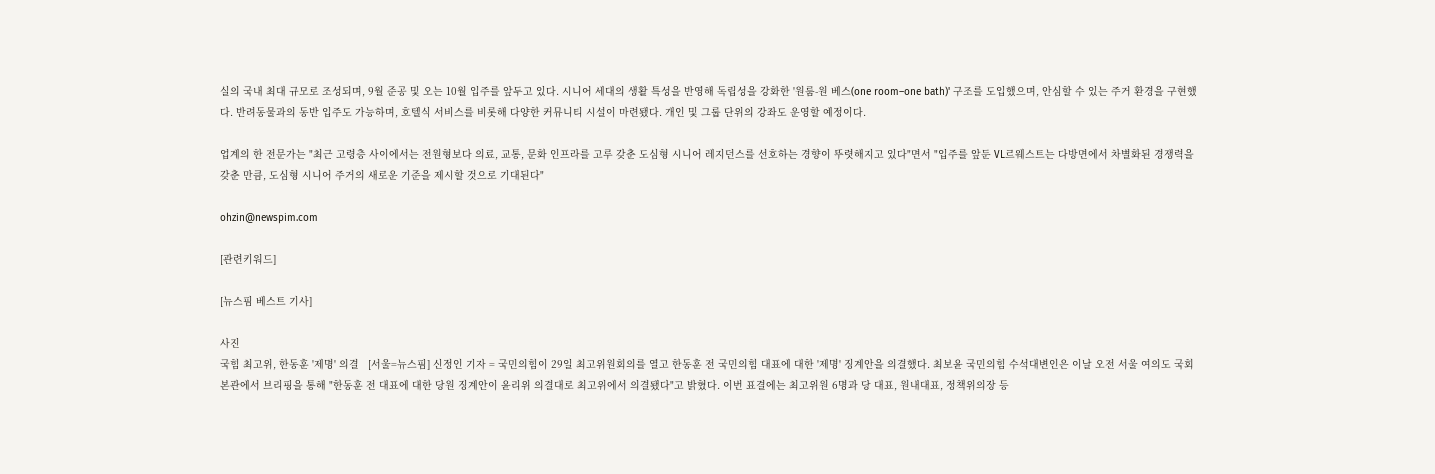실의 국내 최대 규모로 조성되며, 9월 준공 및 오는 10월 입주를 앞두고 있다. 시니어 세대의 생활 특성을 반영해 독립성을 강화한 '원룸-원 베스(one room–one bath)' 구조를 도입했으며, 안심할 수 있는 주거 환경을 구현했다. 반려동물과의 동반 입주도 가능하며, 호텔식 서비스를 비롯해 다양한 커뮤니티 시설이 마련됐다. 개인 및 그룹 단위의 강좌도 운영할 예정이다.

업계의 한 전문가는 "최근 고령층 사이에서는 전원형보다 의료, 교통, 문화 인프라를 고루 갖춘 도심형 시니어 레지던스를 선호하는 경향이 뚜렷해지고 있다"면서 "입주를 앞둔 VL르웨스트는 다방면에서 차별화된 경쟁력을 갖춘 만큼, 도심형 시니어 주거의 새로운 기준을 제시할 것으로 기대된다"

ohzin@newspim.com

[관련키워드]

[뉴스핌 베스트 기사]

사진
국힘 최고위, 한동훈 '제명' 의결   [서울=뉴스핌] 신정인 기자 = 국민의힘이 29일 최고위원회의를 열고 한동훈 전 국민의힘 대표에 대한 '제명' 징계안을 의결했다. 최보윤 국민의힘 수석대변인은 이날 오전 서울 여의도 국회 본관에서 브리핑을 통해 "한동훈 전 대표에 대한 당원 징계안이 윤리위 의결대로 최고위에서 의결됐다"고 밝혔다. 이번 표결에는 최고위원 6명과 당 대표, 원내대표, 정책위의장 등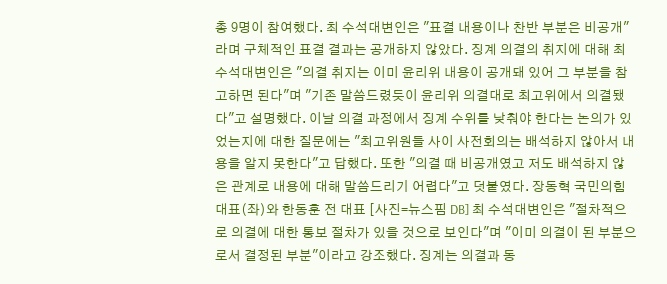총 9명이 참여했다. 최 수석대변인은 "표결 내용이나 찬반 부분은 비공개"라며 구체적인 표결 결과는 공개하지 않았다. 징계 의결의 취지에 대해 최 수석대변인은 "의결 취지는 이미 윤리위 내용이 공개돼 있어 그 부분을 참고하면 된다"며 "기존 말씀드렸듯이 윤리위 의결대로 최고위에서 의결됐다"고 설명했다. 이날 의결 과정에서 징계 수위를 낮춰야 한다는 논의가 있었는지에 대한 질문에는 "최고위원들 사이 사전회의는 배석하지 않아서 내용을 알지 못한다"고 답했다. 또한 "의결 때 비공개였고 저도 배석하지 않은 관계로 내용에 대해 말씀드리기 어렵다"고 덧붙였다. 장동혁 국민의힘 대표(좌)와 한동훈 전 대표 [사진=뉴스핌 DB] 최 수석대변인은 "절차적으로 의결에 대한 통보 절차가 있을 것으로 보인다"며 "이미 의결이 된 부분으로서 결정된 부분"이라고 강조했다. 징계는 의결과 동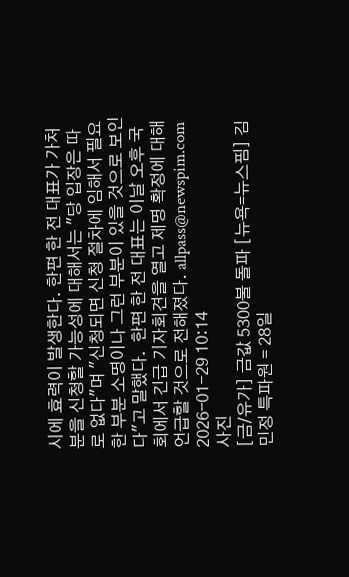시에 효력이 발생한다. 한편 한 전 대표가 가처분을 신청할 가능성에 대해서는 "당 입장은 따로 없다"며 "신청되면 신청 절차에 임해서 필요한 부분 소명이나 그런 부분이 있을 것으로 보인다"고 말했다.  한편 한 전 대표는 이날 오후 국회에서 긴급 기자회견을 열고 제명 확정에 대해 언급할 것으로 전해졌다. allpass@newspim.com 2026-01-29 10:14
사진
[금/유가] 금값 5300불 돌파 [뉴욕=뉴스핌] 김민정 특파원 = 28일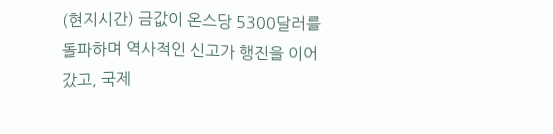(현지시간) 금값이 온스당 5300달러를 돌파하며 역사적인 신고가 행진을 이어갔고, 국제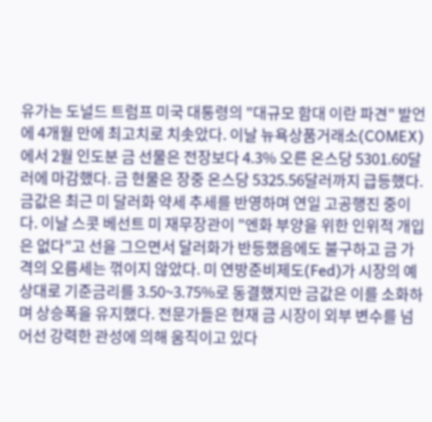유가는 도널드 트럼프 미국 대통령의 "대규모 함대 이란 파견" 발언에 4개월 만에 최고치로 치솟았다. 이날 뉴욕상품거래소(COMEX)에서 2월 인도분 금 선물은 전장보다 4.3% 오른 온스당 5301.60달러에 마감했다. 금 현물은 장중 온스당 5325.56달러까지 급등했다. 금값은 최근 미 달러화 약세 추세를 반영하며 연일 고공행진 중이다. 이날 스콧 베선트 미 재무장관이 "엔화 부양을 위한 인위적 개입은 없다"고 선을 그으면서 달러화가 반등했음에도 불구하고 금 가격의 오름세는 꺾이지 않았다. 미 연방준비제도(Fed)가 시장의 예상대로 기준금리를 3.50~3.75%로 동결했지만 금값은 이를 소화하며 상승폭을 유지했다. 전문가들은 현재 금 시장이 외부 변수를 넘어선 강력한 관성에 의해 움직이고 있다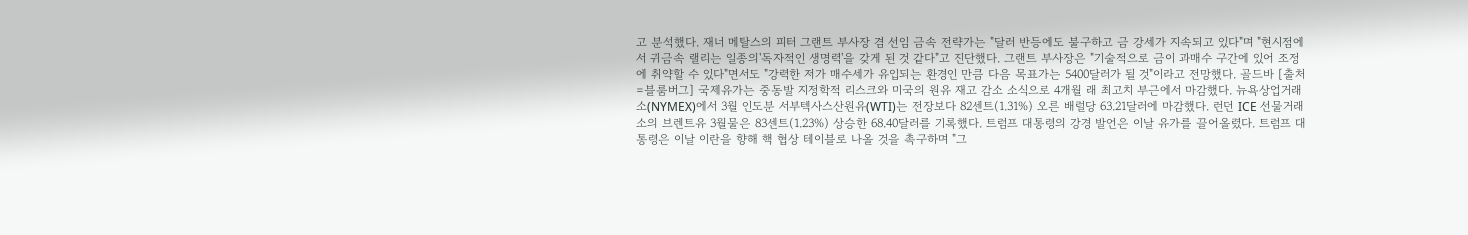고 분석했다. 재너 메탈스의 피터 그랜트 부사장 겸 선임 금속 전략가는 "달러 반등에도 불구하고 금 강세가 지속되고 있다"며 "현시점에서 귀금속 랠리는 일종의'독자적인 생명력'을 갖게 된 것 같다"고 진단했다. 그랜트 부사장은 "기술적으로 금이 과매수 구간에 있어 조정에 취약할 수 있다"면서도 "강력한 저가 매수세가 유입되는 환경인 만큼 다음 목표가는 5400달러가 될 것"이라고 전망했다. 골드바 [출처=블룸버그] 국제유가는 중동발 지정학적 리스크와 미국의 원유 재고 감소 소식으로 4개월 래 최고치 부근에서 마감했다. 뉴욕상업거래소(NYMEX)에서 3월 인도분 서부텍사스산원유(WTI)는 전장보다 82센트(1.31%) 오른 배럴당 63.21달러에 마감했다. 런던 ICE 선물거래소의 브렌트유 3월물은 83센트(1.23%) 상승한 68.40달러를 기록했다. 트럼프 대통령의 강경 발언은 이날 유가를 끌어올렸다. 트럼프 대통령은 이날 이란을 향해 핵 협상 테이블로 나올 것을 촉구하며 "그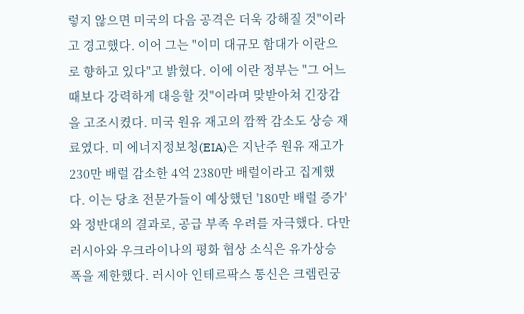렇지 않으면 미국의 다음 공격은 더욱 강해질 것"이라고 경고했다. 이어 그는 "이미 대규모 함대가 이란으로 향하고 있다"고 밝혔다. 이에 이란 정부는 "그 어느 때보다 강력하게 대응할 것"이라며 맞받아쳐 긴장감을 고조시켰다. 미국 원유 재고의 깜짝 감소도 상승 재료였다. 미 에너지정보청(EIA)은 지난주 원유 재고가 230만 배럴 감소한 4억 2380만 배럴이라고 집계했다. 이는 당초 전문가들이 예상했던 '180만 배럴 증가'와 정반대의 결과로, 공급 부족 우려를 자극했다. 다만 러시아와 우크라이나의 평화 협상 소식은 유가상승 폭을 제한했다. 러시아 인테르팍스 통신은 크렘린궁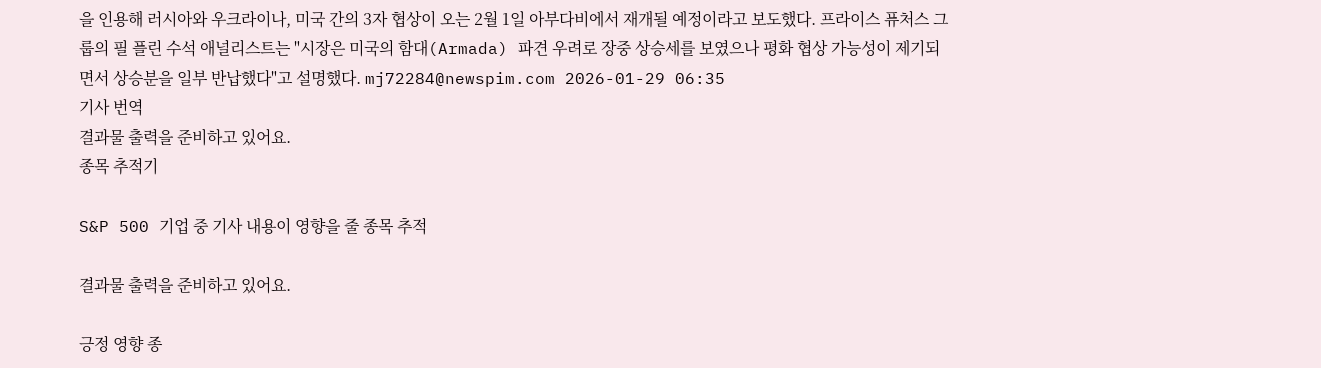을 인용해 러시아와 우크라이나, 미국 간의 3자 협상이 오는 2월 1일 아부다비에서 재개될 예정이라고 보도했다. 프라이스 퓨처스 그룹의 필 플린 수석 애널리스트는 "시장은 미국의 함대(Armada) 파견 우려로 장중 상승세를 보였으나 평화 협상 가능성이 제기되면서 상승분을 일부 반납했다"고 설명했다. mj72284@newspim.com 2026-01-29 06:35
기사 번역
결과물 출력을 준비하고 있어요.
종목 추적기

S&P 500 기업 중 기사 내용이 영향을 줄 종목 추적

결과물 출력을 준비하고 있어요.

긍정 영향 종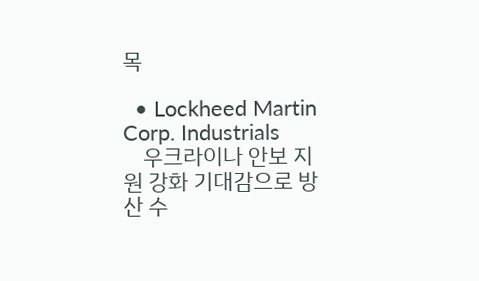목

  • Lockheed Martin Corp. Industrials
    우크라이나 안보 지원 강화 기대감으로 방산 수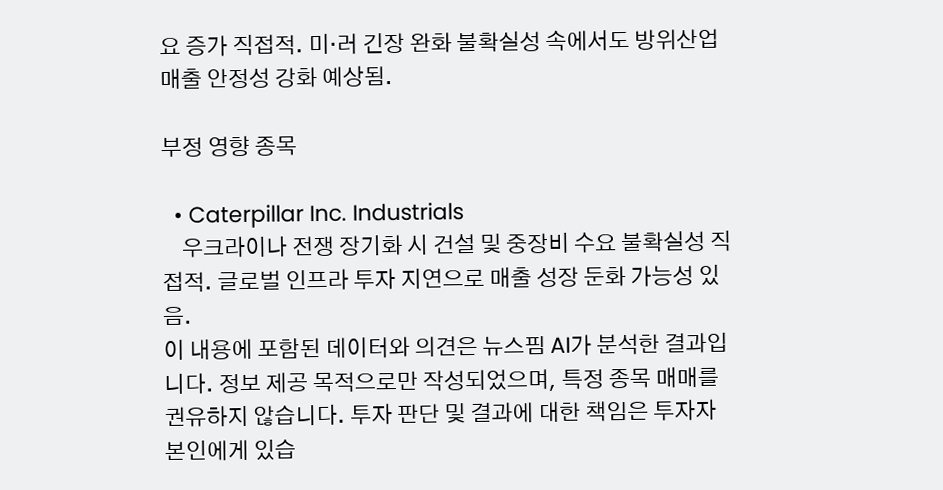요 증가 직접적. 미·러 긴장 완화 불확실성 속에서도 방위산업 매출 안정성 강화 예상됨.

부정 영향 종목

  • Caterpillar Inc. Industrials
    우크라이나 전쟁 장기화 시 건설 및 중장비 수요 불확실성 직접적. 글로벌 인프라 투자 지연으로 매출 성장 둔화 가능성 있음.
이 내용에 포함된 데이터와 의견은 뉴스핌 AI가 분석한 결과입니다. 정보 제공 목적으로만 작성되었으며, 특정 종목 매매를 권유하지 않습니다. 투자 판단 및 결과에 대한 책임은 투자자 본인에게 있습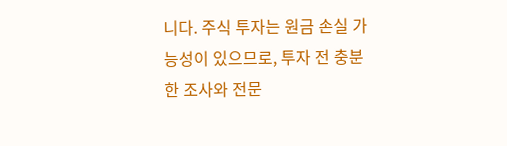니다. 주식 투자는 원금 손실 가능성이 있으므로, 투자 전 충분한 조사와 전문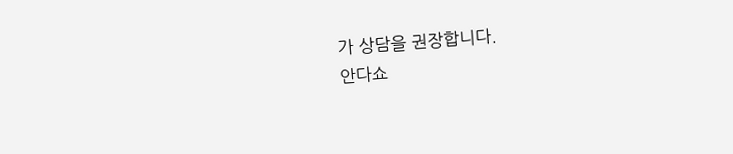가 상담을 권장합니다.
안다쇼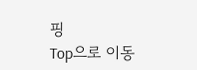핑
Top으로 이동